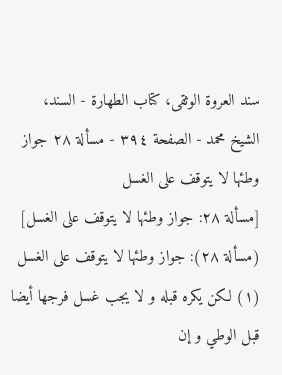سند العروة الوثقى، كتاب الطهارة - السند، الشيخ محمد - الصفحة ٣٩٤ - مسألة ٢٨ جواز وطئها لا يتوقف على الغسل
[مسألة ٢٨: جواز وطئها لا يتوقف على الغسل]
(مسألة ٢٨): جواز وطئها لا يتوقف على الغسل (١) لكن يكره قبله و لا يجب غسل فرجها أيضا قبل الوطي و إن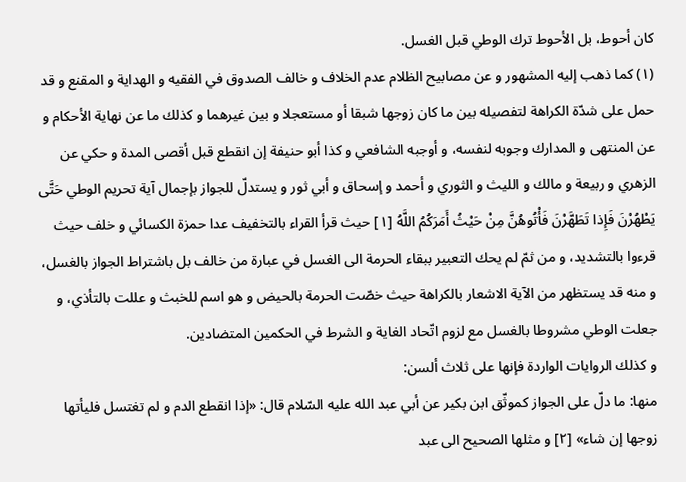كان أحوط، بل الأحوط ترك الوطي قبل الغسل.
(١) كما ذهب إليه المشهور و عن مصابيح الظلام عدم الخلاف و خالف الصدوق في الفقيه و الهداية و المقنع و قد حمل على شدّة الكراهة لتفصيله بين ما كان زوجها شبقا أو مستعجلا و بين غيرهما و كذلك ما عن نهاية الأحكام و عن المنتهى و المدارك وجوبه لنفسه، و أوجبه الشافعي و كذا أبو حنيفة إن انقطع قبل أقصى المدة و حكي عن الزهري و ربيعة و مالك و الليث و الثوري و أحمد و إسحاق و أبي ثور و يستدلّ للجواز بإجمال آية تحريم الوطي حَتَّى يَطْهُرْنَ فَإِذا تَطَهَّرْنَ فَأْتُوهُنَّ مِنْ حَيْثُ أَمَرَكُمُ اللَّهُ [١] حيث قرأ القراء بالتخفيف عدا حمزة الكسائي و خلف حيث قرءوا بالتشديد، و من ثمّ لم يحك التعبير ببقاء الحرمة الى الغسل في عبارة من خالف بل باشتراط الجواز بالغسل، و منه قد يستظهر من الآية الاشعار بالكراهة حيث خصّت الحرمة بالحيض و هو اسم للخبث و عللت بالتأذي، و جعلت الوطي مشروطا بالغسل مع لزوم اتّحاد الغاية و الشرط في الحكمين المتضادين.
و كذلك الروايات الواردة فإنها على ثلاث ألسن:
منها: ما دلّ على الجواز كموثّق ابن بكير عن أبي عبد الله عليه السّلام قال: «إذا انقطع الدم و لم تغتسل فليأتها زوجها إن شاء» [٢] و مثلها الصحيح الى عبد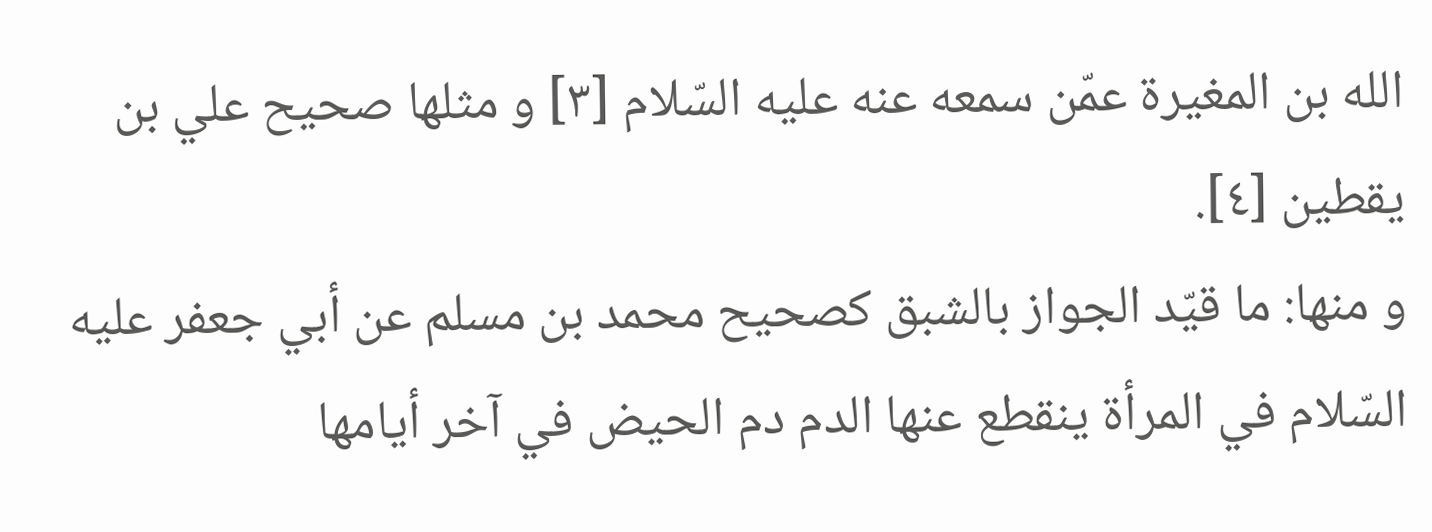الله بن المغيرة عمّن سمعه عنه عليه السّلام [٣] و مثلها صحيح علي بن يقطين [٤].
و منها: ما قيّد الجواز بالشبق كصحيح محمد بن مسلم عن أبي جعفر عليه السّلام في المرأة ينقطع عنها الدم دم الحيض في آخر أيامها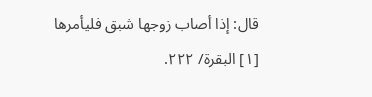قال: إذا أصاب زوجها شبق فليأمرها
[١] البقرة/ ٢٢٢.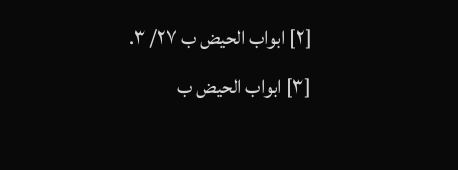[٢] ابواب الحيض ب ٢٧/ ٣.
[٣] ابواب الحيض ب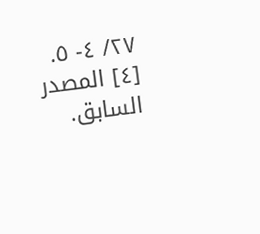٢٧/ ٤- ٥.
[٤] المصدر السابق.